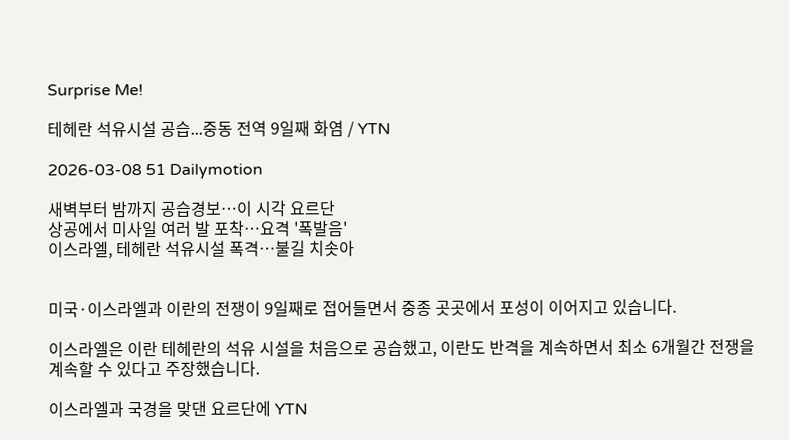Surprise Me!

테헤란 석유시설 공습...중동 전역 9일째 화염 / YTN

2026-03-08 51 Dailymotion

새벽부터 밤까지 공습경보…이 시각 요르단
상공에서 미사일 여러 발 포착…요격 '폭발음'
이스라엘, 테헤란 석유시설 폭격…불길 치솟아


미국·이스라엘과 이란의 전쟁이 9일째로 접어들면서 중종 곳곳에서 포성이 이어지고 있습니다.

이스라엘은 이란 테헤란의 석유 시설을 처음으로 공습했고, 이란도 반격을 계속하면서 최소 6개월간 전쟁을 계속할 수 있다고 주장했습니다.

이스라엘과 국경을 맞댄 요르단에 YTN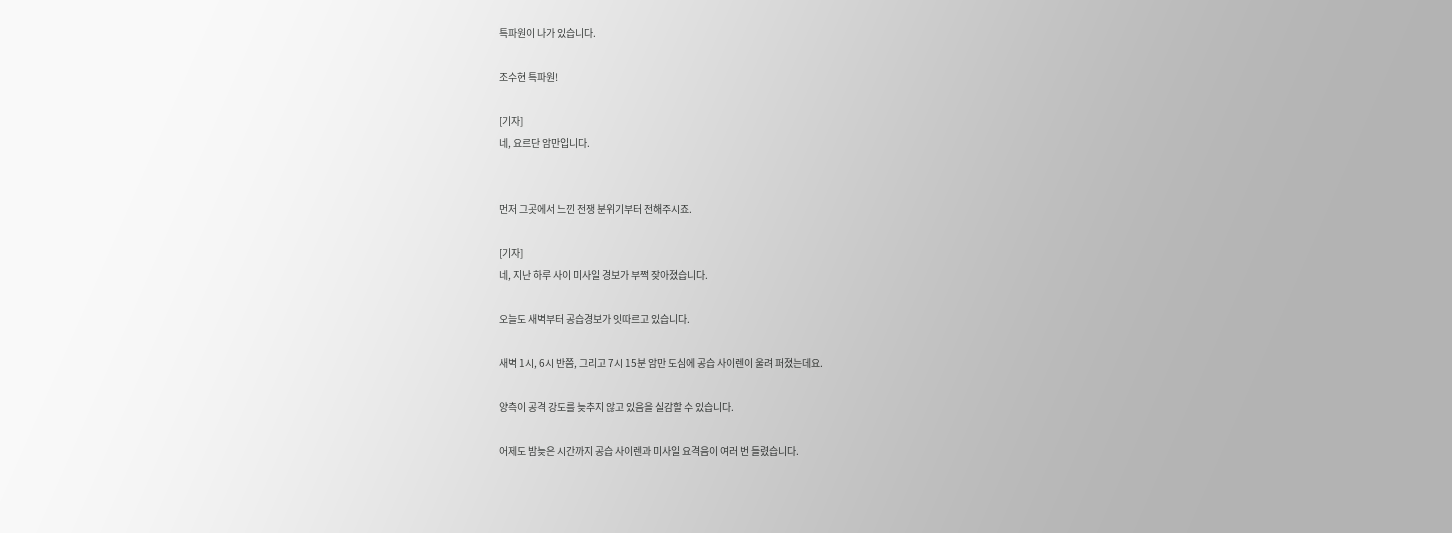특파원이 나가 있습니다.

조수현 특파원!

[기자]
네, 요르단 암만입니다.


먼저 그곳에서 느낀 전쟁 분위기부터 전해주시죠.

[기자]
네, 지난 하루 사이 미사일 경보가 부쩍 잦아졌습니다.

오늘도 새벽부터 공습경보가 잇따르고 있습니다.

새벽 1시, 6시 반쯤, 그리고 7시 15분 암만 도심에 공습 사이렌이 울려 퍼졌는데요.

양측이 공격 강도를 늦추지 않고 있음을 실감할 수 있습니다.

어제도 밤늦은 시간까지 공습 사이렌과 미사일 요격음이 여러 번 들렸습니다.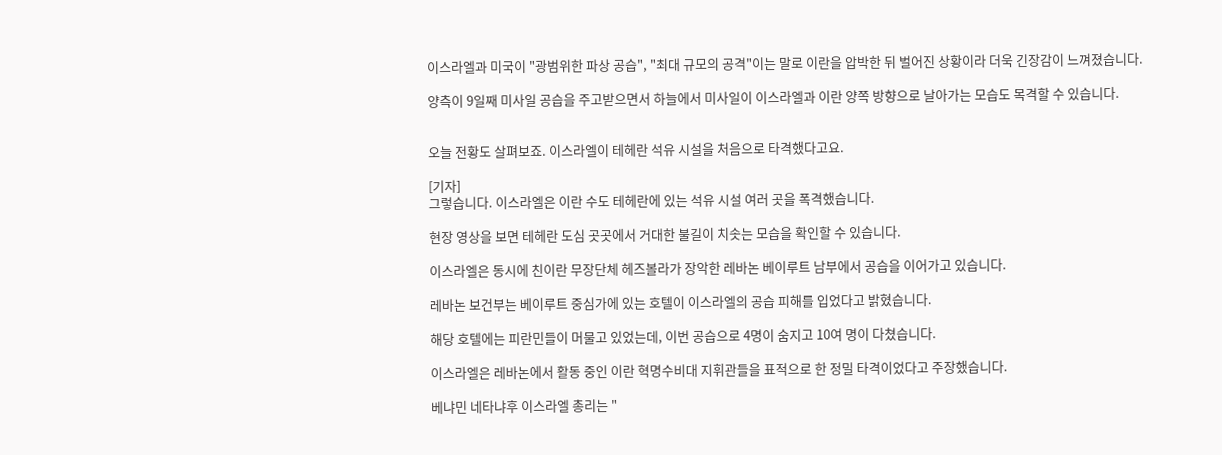이스라엘과 미국이 "광범위한 파상 공습", "최대 규모의 공격"이는 말로 이란을 압박한 뒤 벌어진 상황이라 더욱 긴장감이 느껴졌습니다.

양측이 9일째 미사일 공습을 주고받으면서 하늘에서 미사일이 이스라엘과 이란 양쪽 방향으로 날아가는 모습도 목격할 수 있습니다.


오늘 전황도 살펴보죠. 이스라엘이 테헤란 석유 시설을 처음으로 타격했다고요.

[기자]
그렇습니다. 이스라엘은 이란 수도 테헤란에 있는 석유 시설 여러 곳을 폭격했습니다.

현장 영상을 보면 테헤란 도심 곳곳에서 거대한 불길이 치솟는 모습을 확인할 수 있습니다.

이스라엘은 동시에 친이란 무장단체 헤즈볼라가 장악한 레바논 베이루트 남부에서 공습을 이어가고 있습니다.

레바논 보건부는 베이루트 중심가에 있는 호텔이 이스라엘의 공습 피해를 입었다고 밝혔습니다.

해당 호텔에는 피란민들이 머물고 있었는데, 이번 공습으로 4명이 숨지고 10여 명이 다쳤습니다.

이스라엘은 레바논에서 활동 중인 이란 혁명수비대 지휘관들을 표적으로 한 정밀 타격이었다고 주장했습니다.

베냐민 네타냐후 이스라엘 총리는 "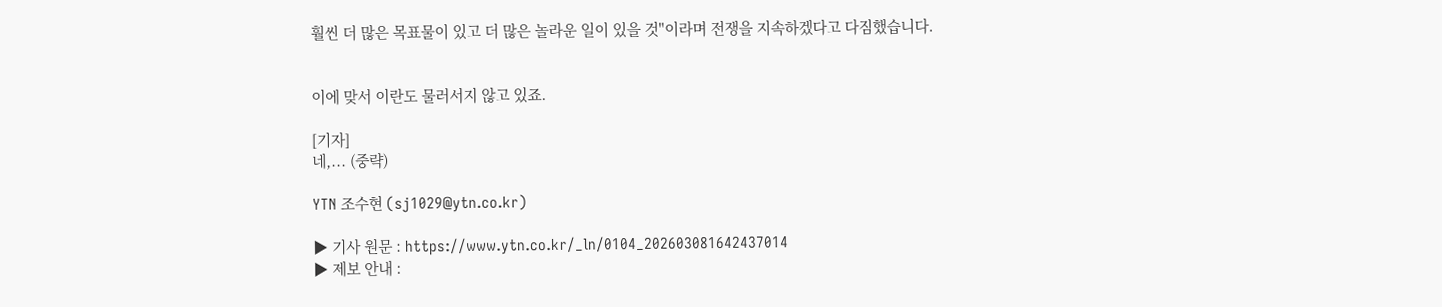훨씬 더 많은 목표물이 있고 더 많은 놀라운 일이 있을 것"이라며 전쟁을 지속하겠다고 다짐했습니다.


이에 맞서 이란도 물러서지 않고 있죠.

[기자]
네,... (중략)

YTN 조수현 (sj1029@ytn.co.kr)

▶ 기사 원문 : https://www.ytn.co.kr/_ln/0104_202603081642437014
▶ 제보 안내 :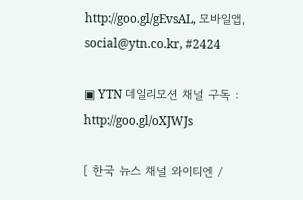http://goo.gl/gEvsAL, 모바일앱, social@ytn.co.kr, #2424

▣ YTN 데일리모션 채널 구독 : http://goo.gl/oXJWJs

[ 한국 뉴스 채널 와이티엔 /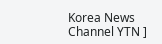Korea News Channel YTN ]